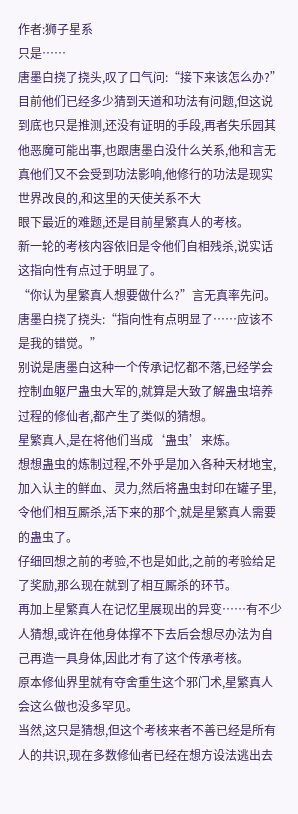作者:狮子星系
只是……
唐墨白挠了挠头,叹了口气问:“接下来该怎么办?”
目前他们已经多少猜到天道和功法有问题,但这说到底也只是推测,还没有证明的手段,再者失乐园其他恶魔可能出事,也跟唐墨白没什么关系,他和言无真他们又不会受到功法影响,他修行的功法是现实世界改良的,和这里的天使关系不大
眼下最近的难题,还是目前星繁真人的考核。
新一轮的考核内容依旧是令他们自相残杀,说实话这指向性有点过于明显了。
“你认为星繁真人想要做什么?”言无真率先问。
唐墨白挠了挠头:“指向性有点明显了……应该不是我的错觉。”
别说是唐墨白这种一个传承记忆都不落,已经学会控制血躯尸蛊虫大军的,就算是大致了解蛊虫培养过程的修仙者,都产生了类似的猜想。
星繁真人,是在将他们当成‘蛊虫’来炼。
想想蛊虫的炼制过程,不外乎是加入各种天材地宝,加入认主的鲜血、灵力,然后将蛊虫封印在罐子里,令他们相互厮杀,活下来的那个,就是星繁真人需要的蛊虫了。
仔细回想之前的考验,不也是如此,之前的考验给足了奖励,那么现在就到了相互厮杀的环节。
再加上星繁真人在记忆里展现出的异变……有不少人猜想,或许在他身体撑不下去后会想尽办法为自己再造一具身体,因此才有了这个传承考核。
原本修仙界里就有夺舍重生这个邪门术,星繁真人会这么做也没多罕见。
当然,这只是猜想,但这个考核来者不善已经是所有人的共识,现在多数修仙者已经在想方设法逃出去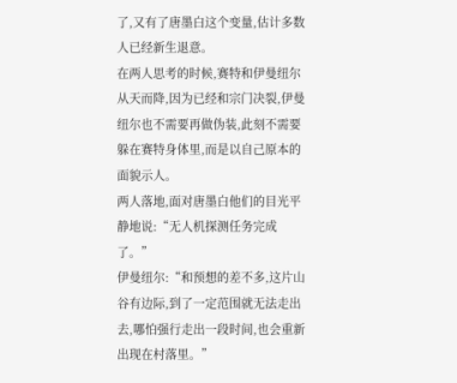了,又有了唐墨白这个变量,估计多数人已经新生退意。
在两人思考的时候,赛特和伊曼纽尔从天而降,因为已经和宗门决裂,伊曼纽尔也不需要再做伪装,此刻不需要躲在赛特身体里,而是以自己原本的面貌示人。
两人落地,面对唐墨白他们的目光平静地说:“无人机探测任务完成了。”
伊曼纽尔:“和预想的差不多,这片山谷有边际,到了一定范围就无法走出去,哪怕强行走出一段时间,也会重新出现在村落里。”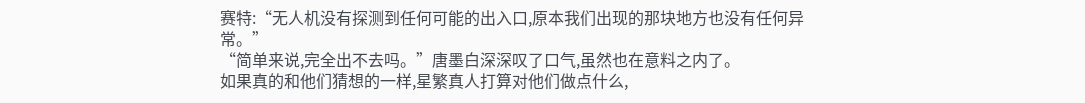赛特:“无人机没有探测到任何可能的出入口,原本我们出现的那块地方也没有任何异常。”
“简单来说,完全出不去吗。”唐墨白深深叹了口气,虽然也在意料之内了。
如果真的和他们猜想的一样,星繁真人打算对他们做点什么,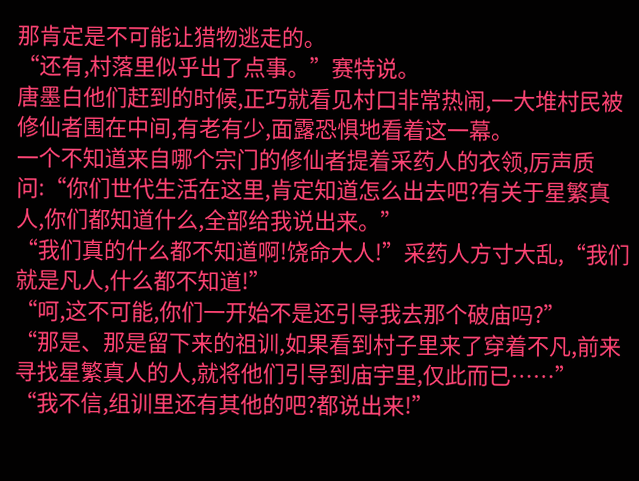那肯定是不可能让猎物逃走的。
“还有,村落里似乎出了点事。”赛特说。
唐墨白他们赶到的时候,正巧就看见村口非常热闹,一大堆村民被修仙者围在中间,有老有少,面露恐惧地看着这一幕。
一个不知道来自哪个宗门的修仙者提着采药人的衣领,厉声质问:“你们世代生活在这里,肯定知道怎么出去吧?有关于星繁真人,你们都知道什么,全部给我说出来。”
“我们真的什么都不知道啊!饶命大人!”采药人方寸大乱,“我们就是凡人,什么都不知道!”
“呵,这不可能,你们一开始不是还引导我去那个破庙吗?”
“那是、那是留下来的祖训,如果看到村子里来了穿着不凡,前来寻找星繁真人的人,就将他们引导到庙宇里,仅此而已……”
“我不信,组训里还有其他的吧?都说出来!”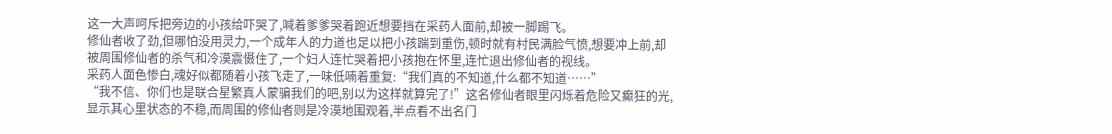这一大声呵斥把旁边的小孩给吓哭了,喊着爹爹哭着跑近想要挡在采药人面前,却被一脚踢飞。
修仙者收了劲,但哪怕没用灵力,一个成年人的力道也足以把小孩踹到重伤,顿时就有村民满脸气愤,想要冲上前,却被周围修仙者的杀气和冷漠震慑住了,一个妇人连忙哭着把小孩抱在怀里,连忙退出修仙者的视线。
采药人面色惨白,魂好似都随着小孩飞走了,一味低喃着重复:“我们真的不知道,什么都不知道……”
“我不信、你们也是联合星繁真人蒙骗我们的吧,别以为这样就算完了!”这名修仙者眼里闪烁着危险又癫狂的光,显示其心里状态的不稳,而周围的修仙者则是冷漠地围观着,半点看不出名门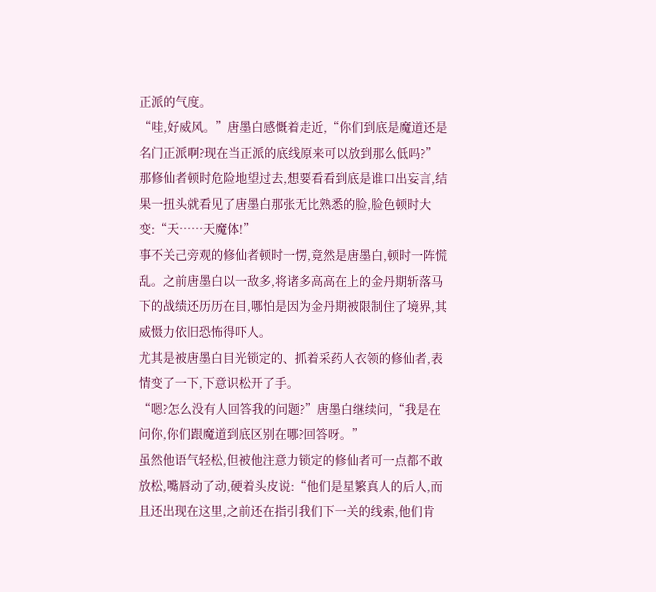正派的气度。
“哇,好威风。”唐墨白感慨着走近,“你们到底是魔道还是名门正派啊?现在当正派的底线原来可以放到那么低吗?”
那修仙者顿时危险地望过去,想要看看到底是谁口出妄言,结果一扭头就看见了唐墨白那张无比熟悉的脸,脸色顿时大变:“天……天魔体!”
事不关己旁观的修仙者顿时一愣,竟然是唐墨白,顿时一阵慌乱。之前唐墨白以一敌多,将诸多高高在上的金丹期斩落马下的战绩还历历在目,哪怕是因为金丹期被限制住了境界,其威慑力依旧恐怖得吓人。
尤其是被唐墨白目光锁定的、抓着采药人衣领的修仙者,表情变了一下,下意识松开了手。
“嗯?怎么没有人回答我的问题?”唐墨白继续问,“我是在问你,你们跟魔道到底区别在哪?回答呀。”
虽然他语气轻松,但被他注意力锁定的修仙者可一点都不敢放松,嘴唇动了动,硬着头皮说:“他们是星繁真人的后人,而且还出现在这里,之前还在指引我们下一关的线索,他们肯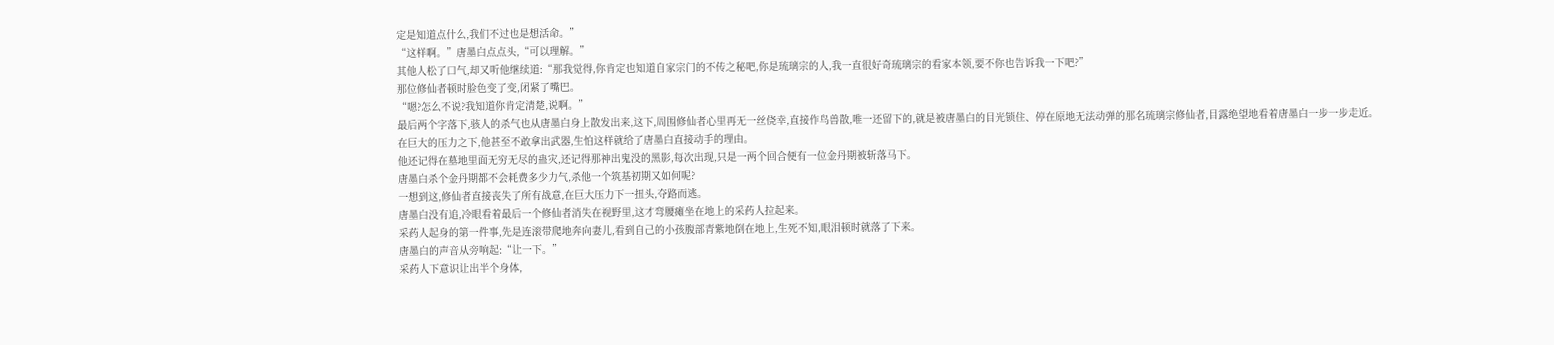定是知道点什么,我们不过也是想活命。”
“这样啊。”唐墨白点点头,“可以理解。”
其他人松了口气,却又听他继续道:“那我觉得,你肯定也知道自家宗门的不传之秘吧,你是琉璃宗的人,我一直很好奇琉璃宗的看家本领,要不你也告诉我一下吧?”
那位修仙者顿时脸色变了变,闭紧了嘴巴。
“嗯?怎么不说?我知道你肯定清楚,说啊。”
最后两个字落下,骇人的杀气也从唐墨白身上散发出来,这下,周围修仙者心里再无一丝侥幸,直接作鸟兽散,唯一还留下的,就是被唐墨白的目光锁住、停在原地无法动弹的那名琉璃宗修仙者,目露绝望地看着唐墨白一步一步走近。
在巨大的压力之下,他甚至不敢拿出武器,生怕这样就给了唐墨白直接动手的理由。
他还记得在墓地里面无穷无尽的蛊灾,还记得那神出鬼没的黑影,每次出现,只是一两个回合便有一位金丹期被斩落马下。
唐墨白杀个金丹期都不会耗费多少力气,杀他一个筑基初期又如何呢?
一想到这,修仙者直接丧失了所有战意,在巨大压力下一扭头,夺路而逃。
唐墨白没有追,冷眼看着最后一个修仙者消失在视野里,这才弯腰瘫坐在地上的采药人拉起来。
采药人起身的第一件事,先是连滚带爬地奔向妻儿,看到自己的小孩腹部青紫地倒在地上,生死不知,眼泪顿时就落了下来。
唐墨白的声音从旁响起:“让一下。”
采药人下意识让出半个身体,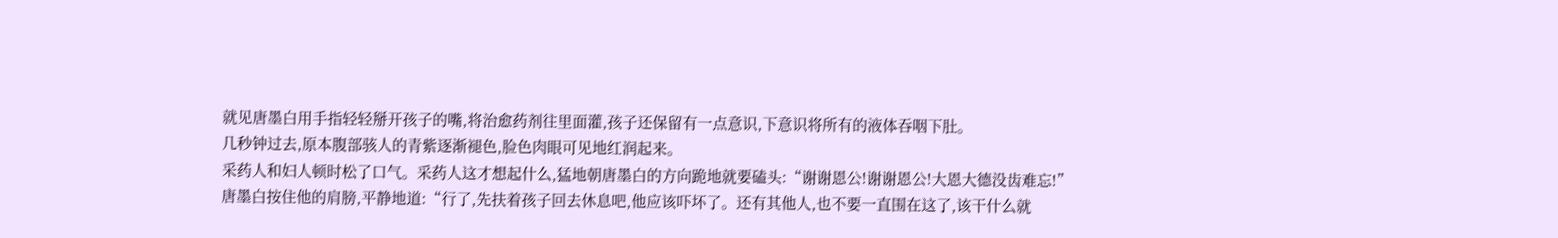就见唐墨白用手指轻轻掰开孩子的嘴,将治愈药剂往里面灌,孩子还保留有一点意识,下意识将所有的液体吞咽下肚。
几秒钟过去,原本腹部骇人的青紫逐渐褪色,脸色肉眼可见地红润起来。
采药人和妇人顿时松了口气。采药人这才想起什么,猛地朝唐墨白的方向跪地就要磕头:“谢谢恩公!谢谢恩公!大恩大德没齿难忘!”
唐墨白按住他的肩膀,平静地道:“行了,先扶着孩子回去休息吧,他应该吓坏了。还有其他人,也不要一直围在这了,该干什么就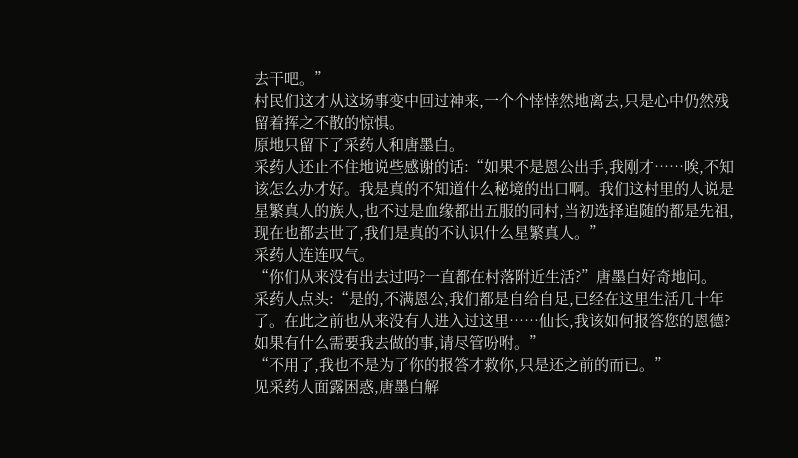去干吧。”
村民们这才从这场事变中回过神来,一个个悻悻然地离去,只是心中仍然残留着挥之不散的惊惧。
原地只留下了采药人和唐墨白。
采药人还止不住地说些感谢的话:“如果不是恩公出手,我刚才……唉,不知该怎么办才好。我是真的不知道什么秘境的出口啊。我们这村里的人说是星繁真人的族人,也不过是血缘都出五服的同村,当初选择追随的都是先祖,现在也都去世了,我们是真的不认识什么星繁真人。”
采药人连连叹气。
“你们从来没有出去过吗?一直都在村落附近生活?”唐墨白好奇地问。
采药人点头:“是的,不满恩公,我们都是自给自足,已经在这里生活几十年了。在此之前也从来没有人进入过这里……仙长,我该如何报答您的恩德?如果有什么需要我去做的事,请尽管吩咐。”
“不用了,我也不是为了你的报答才救你,只是还之前的而已。”
见采药人面露困惑,唐墨白解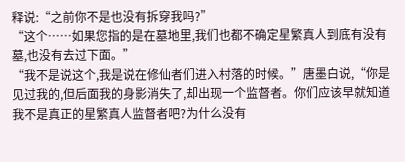释说:“之前你不是也没有拆穿我吗?”
“这个……如果您指的是在墓地里,我们也都不确定星繁真人到底有没有墓,也没有去过下面。”
“我不是说这个,我是说在修仙者们进入村落的时候。”唐墨白说,“你是见过我的,但后面我的身影消失了,却出现一个监督者。你们应该早就知道我不是真正的星繁真人监督者吧?为什么没有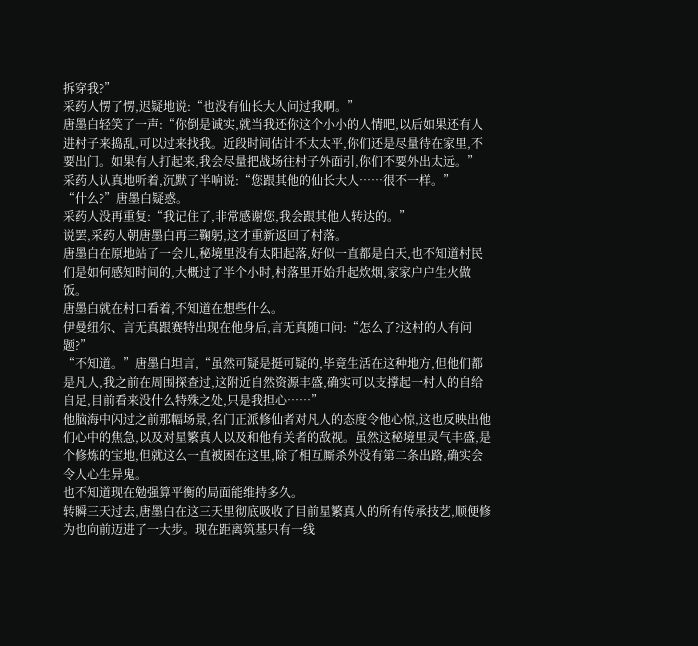拆穿我?”
采药人愣了愣,迟疑地说:“也没有仙长大人问过我啊。”
唐墨白轻笑了一声:“你倒是诚实,就当我还你这个小小的人情吧,以后如果还有人进村子来捣乱,可以过来找我。近段时间估计不太太平,你们还是尽量待在家里,不要出门。如果有人打起来,我会尽量把战场往村子外面引,你们不要外出太远。”
采药人认真地听着,沉默了半响说:“您跟其他的仙长大人……很不一样。”
“什么?”唐墨白疑惑。
采药人没再重复:“我记住了,非常感谢您,我会跟其他人转达的。”
说罢,采药人朝唐墨白再三鞠躬,这才重新返回了村落。
唐墨白在原地站了一会儿,秘境里没有太阳起落,好似一直都是白天,也不知道村民们是如何感知时间的,大概过了半个小时,村落里开始升起炊烟,家家户户生火做饭。
唐墨白就在村口看着,不知道在想些什么。
伊曼纽尔、言无真跟赛特出现在他身后,言无真随口问:“怎么了?这村的人有问题?”
“不知道。”唐墨白坦言,“虽然可疑是挺可疑的,毕竟生活在这种地方,但他们都是凡人,我之前在周围探查过,这附近自然资源丰盛,确实可以支撑起一村人的自给自足,目前看来没什么特殊之处,只是我担心……”
他脑海中闪过之前那幅场景,名门正派修仙者对凡人的态度令他心惊,这也反映出他们心中的焦急,以及对星繁真人以及和他有关者的敌视。虽然这秘境里灵气丰盛,是个修炼的宝地,但就这么一直被困在这里,除了相互厮杀外没有第二条出路,确实会令人心生异鬼。
也不知道现在勉强算平衡的局面能维持多久。
转瞬三天过去,唐墨白在这三天里彻底吸收了目前星繁真人的所有传承技艺,顺便修为也向前迈进了一大步。现在距离筑基只有一线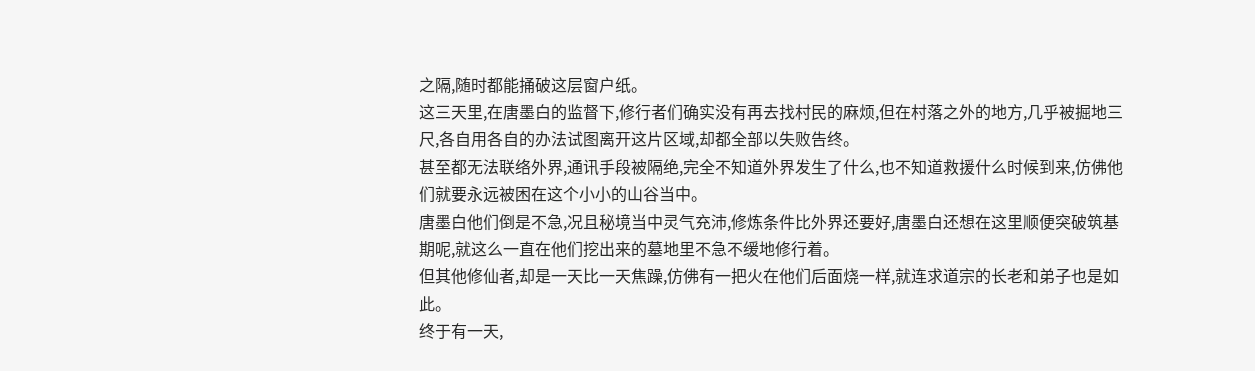之隔,随时都能捅破这层窗户纸。
这三天里,在唐墨白的监督下,修行者们确实没有再去找村民的麻烦,但在村落之外的地方,几乎被掘地三尺,各自用各自的办法试图离开这片区域,却都全部以失败告终。
甚至都无法联络外界,通讯手段被隔绝,完全不知道外界发生了什么,也不知道救援什么时候到来,仿佛他们就要永远被困在这个小小的山谷当中。
唐墨白他们倒是不急,况且秘境当中灵气充沛,修炼条件比外界还要好,唐墨白还想在这里顺便突破筑基期呢,就这么一直在他们挖出来的墓地里不急不缓地修行着。
但其他修仙者,却是一天比一天焦躁,仿佛有一把火在他们后面烧一样,就连求道宗的长老和弟子也是如此。
终于有一天,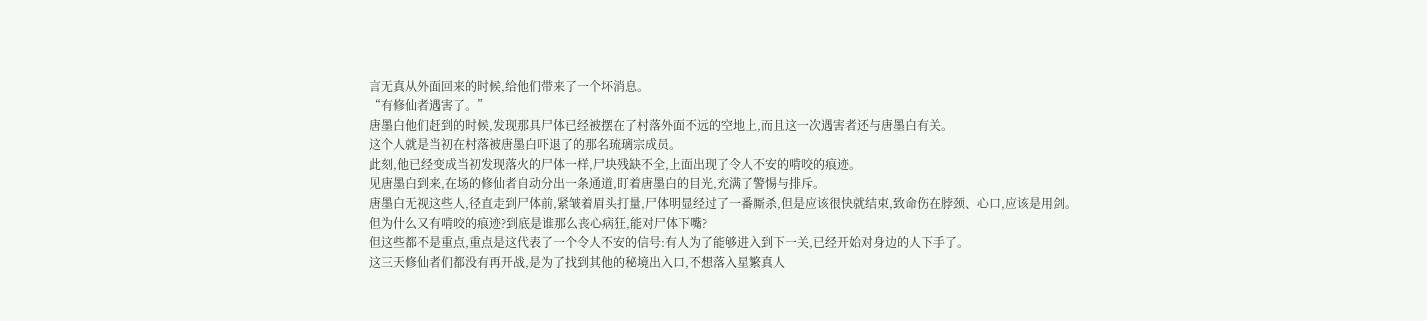言无真从外面回来的时候,给他们带来了一个坏消息。
“有修仙者遇害了。”
唐墨白他们赶到的时候,发现那具尸体已经被摆在了村落外面不远的空地上,而且这一次遇害者还与唐墨白有关。
这个人就是当初在村落被唐墨白吓退了的那名琉璃宗成员。
此刻,他已经变成当初发现落火的尸体一样,尸块残缺不全,上面出现了令人不安的啃咬的痕迹。
见唐墨白到来,在场的修仙者自动分出一条通道,盯着唐墨白的目光,充满了警惕与排斥。
唐墨白无视这些人,径直走到尸体前,紧皱着眉头打量,尸体明显经过了一番厮杀,但是应该很快就结束,致命伤在脖颈、心口,应该是用剑。
但为什么又有啃咬的痕迹?到底是谁那么丧心病狂,能对尸体下嘴?
但这些都不是重点,重点是这代表了一个令人不安的信号:有人为了能够进入到下一关,已经开始对身边的人下手了。
这三天修仙者们都没有再开战,是为了找到其他的秘境出入口,不想落入星繁真人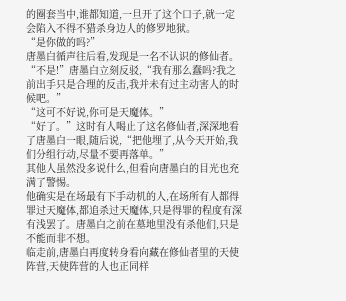的圈套当中,谁都知道,一旦开了这个口子,就一定会陷入不得不猎杀身边人的修罗地狱。
“是你做的吗?”
唐墨白循声往后看,发现是一名不认识的修仙者。
“不是!”唐墨白立刻反驳,“我有那么蠢吗?我之前出手只是合理的反击,我并未有过主动害人的时候吧。”
“这可不好说,你可是天魔体。”
“好了。”这时有人喝止了这名修仙者,深深地看了唐墨白一眼,随后说,“把他埋了,从今天开始,我们分组行动,尽量不要再落单。”
其他人虽然没多说什么,但看向唐墨白的目光也充满了警惕。
他确实是在场最有下手动机的人,在场所有人都得罪过天魔体,都追杀过天魔体,只是得罪的程度有深有浅罢了。唐墨白之前在墓地里没有杀他们,只是不能而非不想。
临走前,唐墨白再度转身看向藏在修仙者里的天使阵营,天使阵营的人也正同样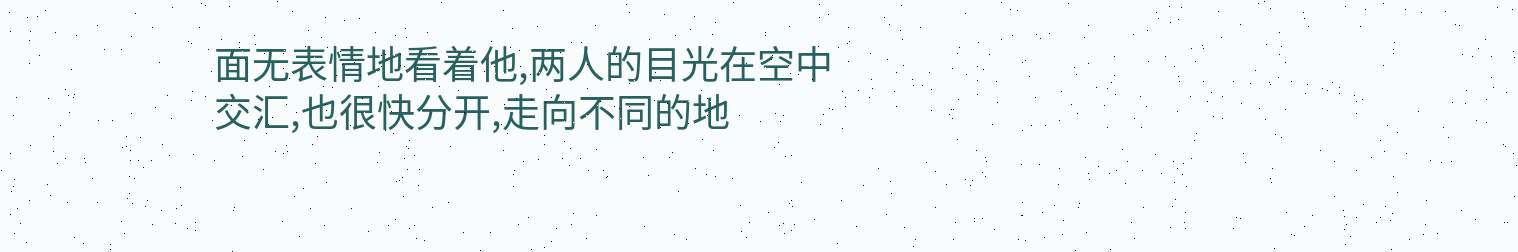面无表情地看着他,两人的目光在空中交汇,也很快分开,走向不同的地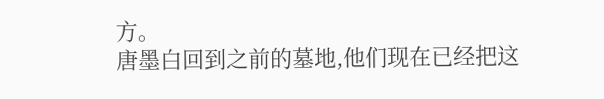方。
唐墨白回到之前的墓地,他们现在已经把这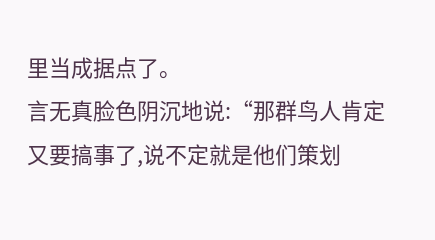里当成据点了。
言无真脸色阴沉地说:“那群鸟人肯定又要搞事了,说不定就是他们策划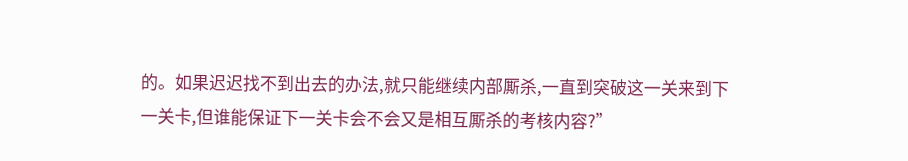的。如果迟迟找不到出去的办法,就只能继续内部厮杀,一直到突破这一关来到下一关卡,但谁能保证下一关卡会不会又是相互厮杀的考核内容?”